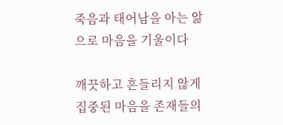죽음과 태어남을 아는 앎으로 마음을 기울이다

깨끗하고 흔들리지 않게 집중된 마음을 존재들의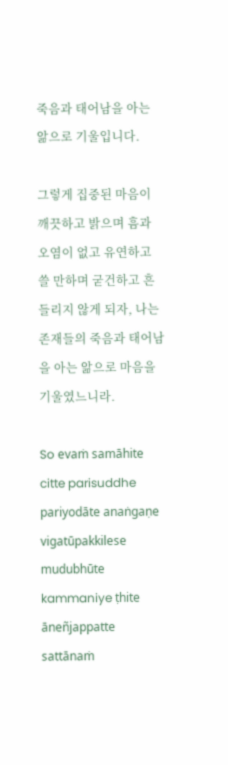죽음과 태어남을 아는 앎으로 기울입니다.

그렇게 집중된 마음이 깨끗하고 밝으며 흠과 오염이 없고 유연하고 쓸 만하며 굳건하고 흔들리지 않게 되자, 나는 존재들의 죽음과 태어남을 아는 앎으로 마음을 기울였느니라.

So evaṁ samāhite citte parisuddhe pariyodāte anaṅgaṇe vigatūpakkilese mudubhūte kammaniye ṭhite āneñjappatte sattānaṁ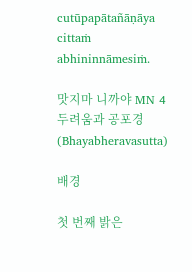cutūpapātañāṇāya cittaṁ abhininnāmesiṁ.

맛지마 니까야 MN 4 두려움과 공포경 (Bhayabheravasutta)

배경

첫 번째 밝은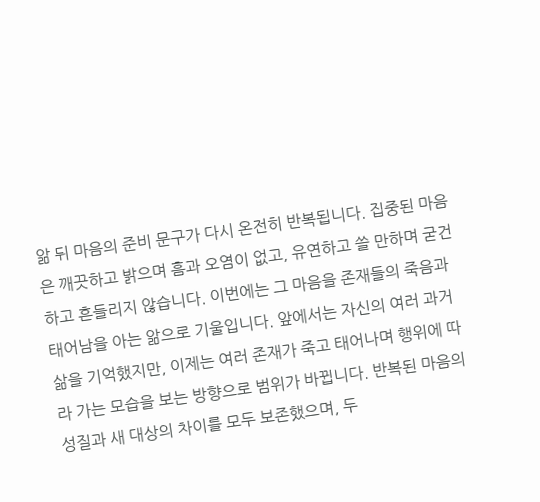앎 뒤 마음의 준비 문구가 다시 온전히 반복됩니다. 집중된 마음은 깨끗하고 밝으며 흠과 오염이 없고, 유연하고 쓸 만하며 굳건하고 흔들리지 않습니다. 이번에는 그 마음을 존재들의 죽음과 태어남을 아는 앎으로 기울입니다. 앞에서는 자신의 여러 과거 삶을 기억했지만, 이제는 여러 존재가 죽고 태어나며 행위에 따라 가는 모습을 보는 방향으로 범위가 바뀝니다. 반복된 마음의 성질과 새 대상의 차이를 모두 보존했으며, 두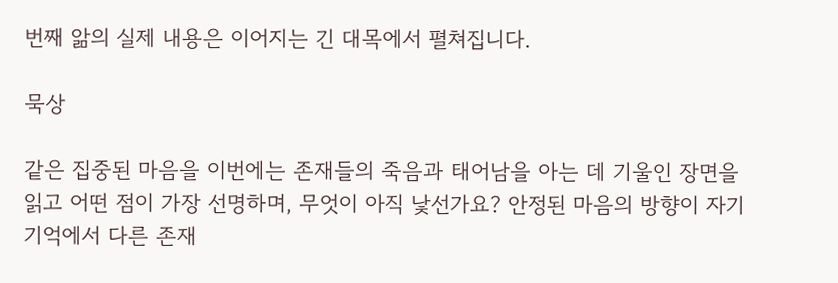번째 앎의 실제 내용은 이어지는 긴 대목에서 펼쳐집니다.

묵상

같은 집중된 마음을 이번에는 존재들의 죽음과 태어남을 아는 데 기울인 장면을 읽고 어떤 점이 가장 선명하며, 무엇이 아직 낯선가요? 안정된 마음의 방향이 자기 기억에서 다른 존재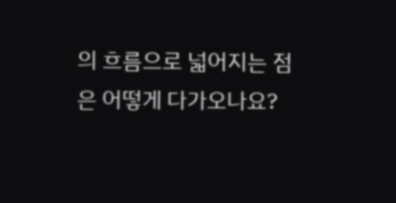의 흐름으로 넓어지는 점은 어떻게 다가오나요?